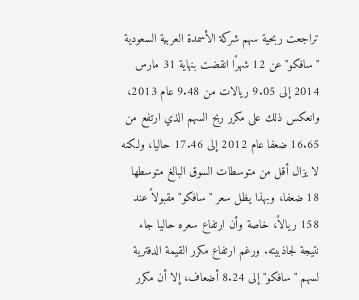تراجعت ربحية سهم شركة الأسمدة العربية السعودية "سافكو" عن 12 شهرًا انقضت بنهاية 31 مارس 2014 إلى 9.05 ريالات من 9.48 عام 2013، وانعكس ذلك على مكرر ربح السهم الذي ارتفع من 16.65 ضعفا عام 2012 إلى 17.46 حاليا، ولكنه لا يزال أقل من متوسطات السوق البالغ متوسطها 18 ضعفا، وبهذا يظل سعر "سافكو" مقبولاً عند 158 ريالاً، خاصة وأن ارتفاع سعره حاليا جاء نتيجة لجاذبيته. ورغم ارتفاع مكرر القيمة الدفترية لسهم "سافكو" إلى 8.24 أضعاف، إلا أن مكرر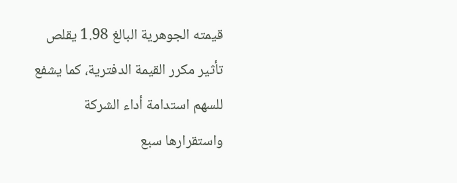قيمته الجوهرية البالغ 1.98 يقلص تأثير مكرر القيمة الدفترية، كما يشفع للسهم استدامة أداء الشركة واستقرارها سبع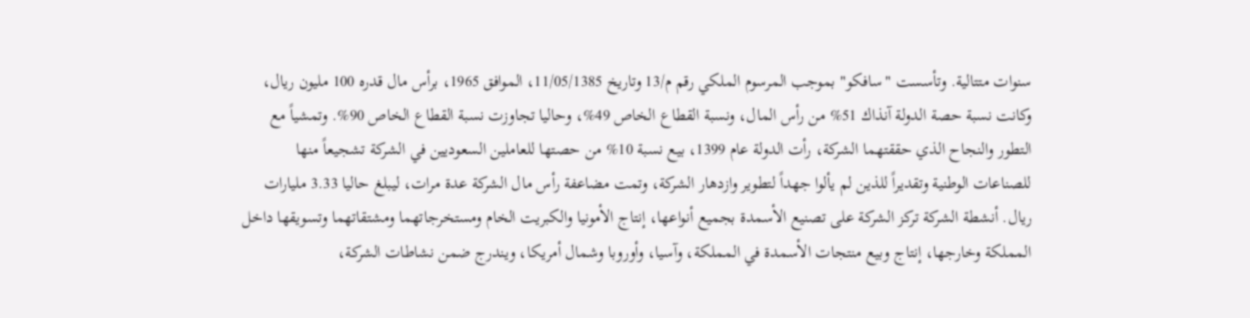سنوات متتالية. وتأسست "سافكو" بموجب المرسوم الملكي رقم م/13 وتاريخ 11/05/1385، الموافق 1965، برأس مال قدره 100 مليون ريال، وكانت نسبة حصة الدولة آنذاك 51% من رأس المال، ونسبة القطاع الخاص 49%، وحاليا تجاوزت نسبة القطاع الخاص 90%. وتمشياً مع التطور والنجاح الذي حققتهما الشركة، رأت الدولة عام 1399، بيع نسبة 10% من حصتها للعاملين السعوديين في الشركة تشجيعاً منها للصناعات الوطنية وتقديراً للذين لم يألوا جهداً لتطوير وازدهار الشركة، وتمت مضاعفة رأس مال الشركة عدة مرات، ليبلغ حاليا 3.33 مليارات ريال. أنشطة الشركة تركز الشركة على تصنيع الأسمدة بجميع أنواعها، إنتاج الأمونيا والكبريت الخام ومستخرجاتهما ومشتقاتهما وتسويقها داخل المملكة وخارجها، إنتاج وبيع منتجات الأسمدة في المملكة، وآسيا، وأوروبا وشمال أمريكا، ويندرج ضمن نشاطات الشركة،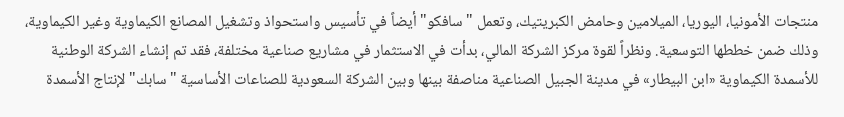منتجات الأمونيا، اليوريا، الميلامين وحامض الكبريتيك، وتعمل "سافكو" أيضاً في تأسيس واستحواذ وتشغيل المصانع الكيماوية وغير الكيماوية، وذلك ضمن خططها التوسعية. ونظراً لقوة مركز الشركة المالي، بدأت في الاستثمار في مشاريع صناعية مختلفة، فقد تم إنشاء الشركة الوطنية للأسمدة الكيماوية «ابن البيطار» في مدينة الجبيل الصناعية مناصفة بينها وبين الشركة السعودية للصناعات الأساسية "سابك" لإنتاج الأسمدة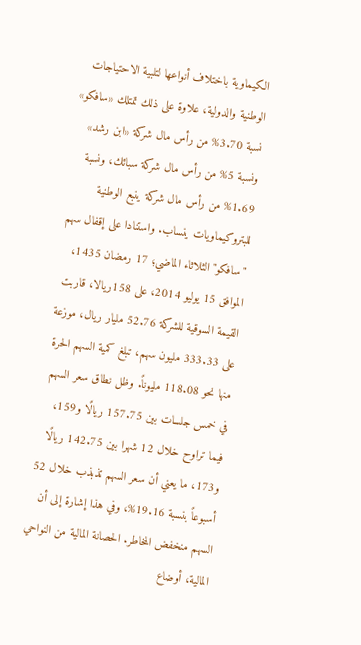الكيماوية باختلاف أنواعها لتلبية الاحتياجات الوطنية والدولية، علاوة على ذلك تمتلك «سافكو» نسبة 3.70% من رأس مال شركة «ابن رشد» ونسبة 5% من رأس مال شركة سبائك، ونسبة 1.69% من رأس مال شركة ينبع الوطنية للبتروكيماويات ينساب. واستنادا على إقفال سهم "سافكو" الثلاثاء الماضي؛ 17 رمضان 1435، الموافق 15 يوليو 2014، على 158ريالا، قاربت القيمة السوقية للشركة 52.76 مليار ريال، موزعة على 333.33 مليون سهم، تبلغ كمية السهم الحرة منها نحو 118.08 مليوناً. وظل نطاق سعر السهم في خمس جلسات بين 157.75 ريالًا و159، فيما تراوح خلال 12 شهرا بين 142.75 ريالًا و173، ما يعني أن سعر السهم تذبذب خلال 52 أسبوعاً بنسبة 19.16%، وفي هذا إشارة إلى أن السهم منخفض المخاطر. الحصانة المالية من النواحي المالية، أوضاع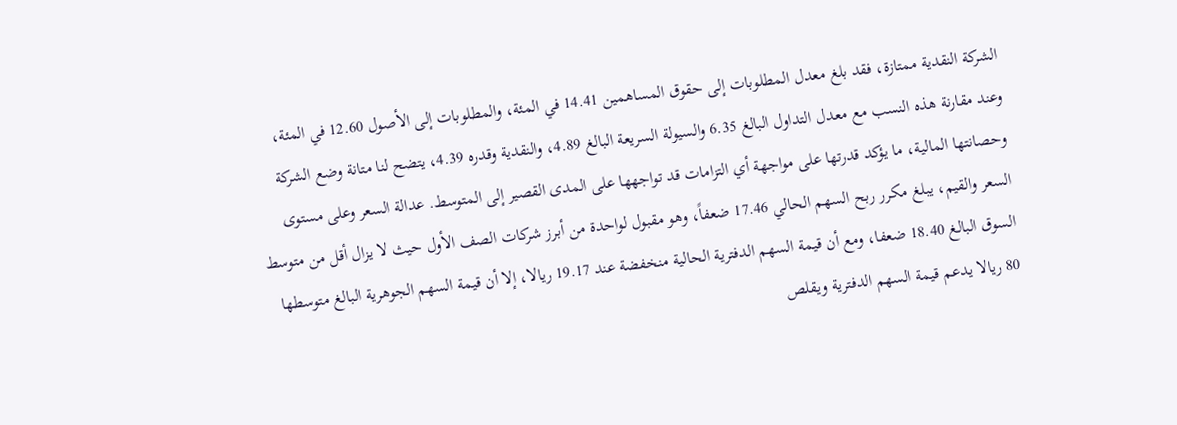الشركة النقدية ممتازة، فقد بلغ معدل المطلوبات إلى حقوق المساهمين 14.41 في المئة، والمطلوبات إلى الأصول 12.60 في المئة، وعند مقارنة هذه النسب مع معدل التداول البالغ 6.35 والسيولة السريعة البالغ 4.89، والنقدية وقدره 4.39، يتضح لنا متانة وضع الشركة وحصانتها المالية، ما يؤكد قدرتها على مواجهة أي التزامات قد تواجهها على المدى القصير إلى المتوسط. عدالة السعر وعلى مستوى السعر والقيم، يبلغ مكرر ربح السهم الحالي 17.46 ضعفاً، وهو مقبول لواحدة من أبرز شركات الصف الأول حيث لا يزال أقل من متوسط السوق البالغ 18.40 ضعفا، ومع أن قيمة السهم الدفترية الحالية منخفضة عند 19.17 ريالا، إلا أن قيمة السهم الجوهرية البالغ متوسطها 80 ريالا يدعم قيمة السهم الدفترية ويقلص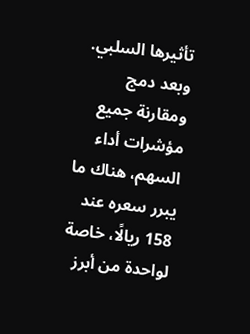تأثيرها السلبي. وبعد دمج ومقارنة جميع مؤشرات أداء السهم، هناك ما يبرر سعره عند 158 ريالًا، خاصة لواحدة من أبرز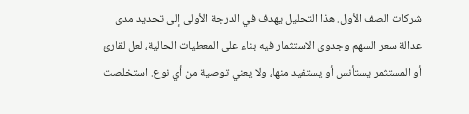شركات الصف الأول. هذا التحليل يهدف في الدرجة الأولى إلى تحديد مدى عدالة سعر السهم وجدوى الاستثمار فيه بناء على المعطيات الحالية، لعل لقارئ أو المستثمر يستأنس أو يستفيد منها، ولا يعني توصية من أي نوع. استخلصت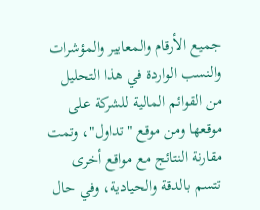جميع الأرقام والمعايير والمؤشرات والنسب الواردة في هذا التحليل من القوائم المالية للشركة على موقعها ومن موقع "تداول"، وتمت مقارنة النتائج مع مواقع أخرى تتسم بالدقة والحيادية، وفي حال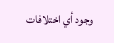وجود أي اختلافات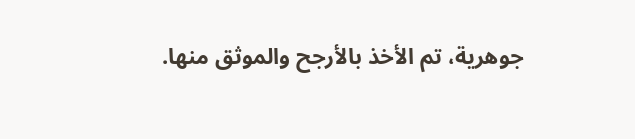جوهرية، تم الأخذ بالأرجح والموثق منها.